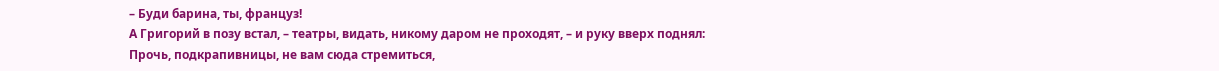– Буди барина, ты, француз!
А Григорий в позу встал, – театры, видать, никому даром не проходят, – и руку вверх поднял:
Прочь, подкрапивницы, не вам сюда стремиться,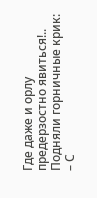Где даже и орлу предерзостно явиться!..
Подняли горничные крик:
– С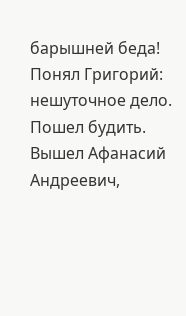барышней беда!
Понял Григорий: нешуточное дело. Пошел будить.
Вышел Афанасий Андреевич,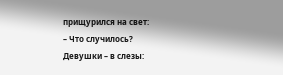прищурился на свет:
– Что случилось?
Девушки – в слезы: